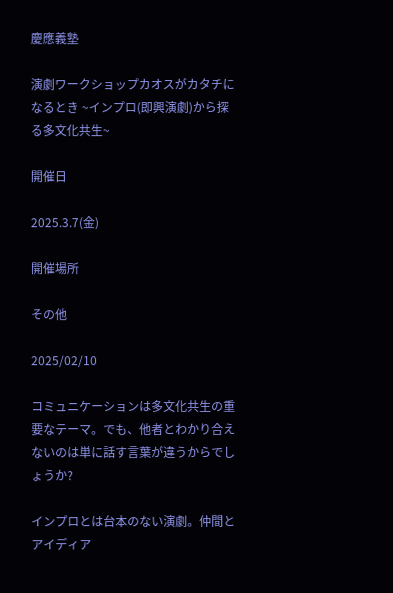慶應義塾

演劇ワークショップカオスがカタチになるとき ~インプロ(即興演劇)から探る多文化共生~

開催日

2025.3.7(金)

開催場所

その他

2025/02/10

コミュニケーションは多文化共生の重要なテーマ。でも、他者とわかり合えないのは単に話す言葉が違うからでしょうか?

インプロとは台本のない演劇。仲間とアイディア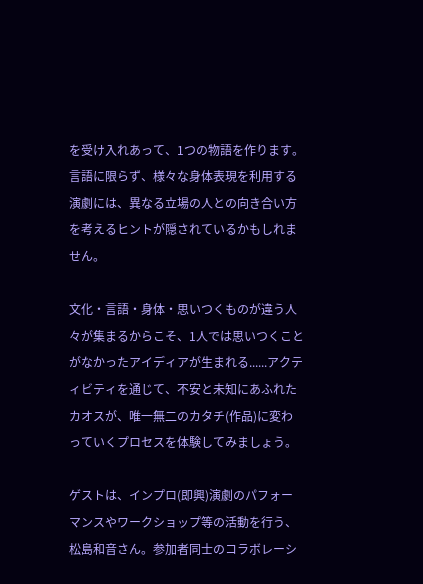を受け入れあって、1つの物語を作ります。言語に限らず、様々な身体表現を利用する演劇には、異なる立場の人との向き合い方を考えるヒントが隠されているかもしれません。

文化・言語・身体・思いつくものが違う人々が集まるからこそ、1人では思いつくことがなかったアイディアが生まれる......アクティビティを通じて、不安と未知にあふれたカオスが、唯一無二のカタチ(作品)に変わっていくプロセスを体験してみましょう。

ゲストは、インプロ(即興)演劇のパフォーマンスやワークショップ等の活動を行う、松島和音さん。参加者同士のコラボレーシ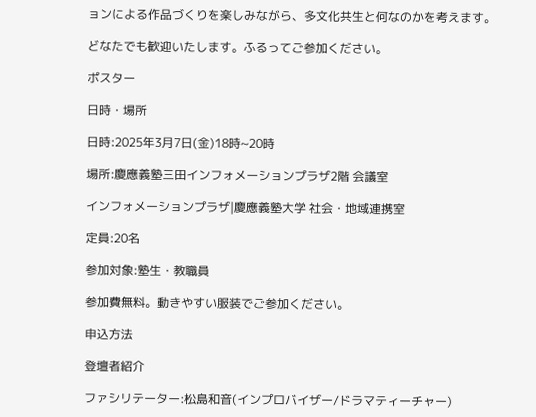ョンによる作品づくりを楽しみながら、多文化共生と何なのかを考えます。

どなたでも歓迎いたします。ふるってご参加ください。

ポスター

日時・場所

日時:2025年3月7日(金)18時~20時

場所:慶應義塾三田インフォメーションプラザ2階 会議室

インフォメーションプラザ|慶應義塾大学 社会・地域連携室

定員:20名

参加対象:塾生・教職員

参加費無料。動きやすい服装でご参加ください。

申込方法

登壇者紹介

ファシリテーター:松島和音(インプロバイザー/ドラマティーチャー)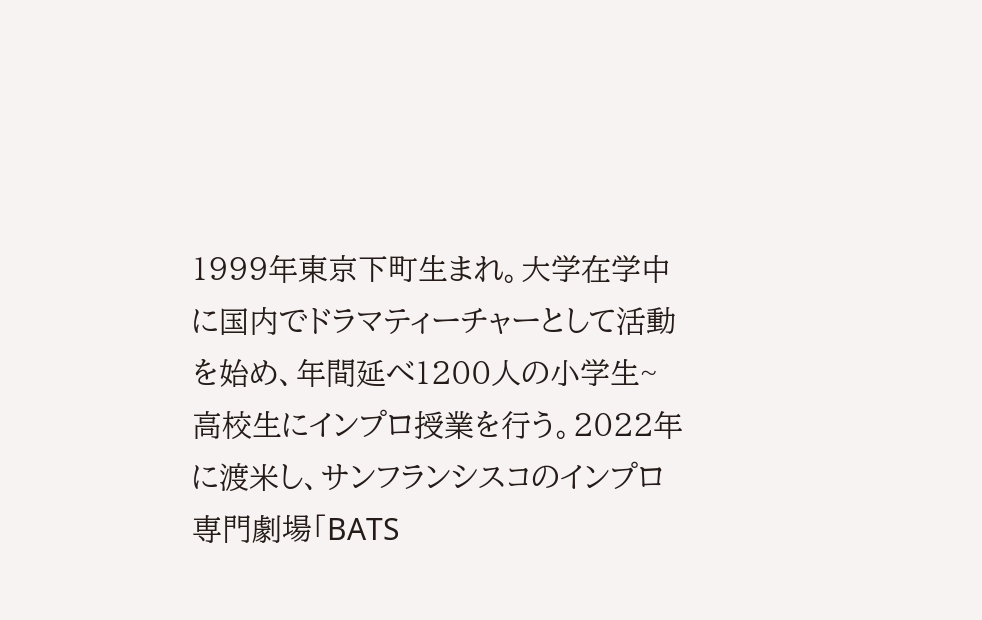1999年東京下町生まれ。大学在学中に国内でドラマティーチャーとして活動を始め、年間延べ1200人の小学生~高校生にインプロ授業を行う。2022年に渡米し、サンフランシスコのインプロ専門劇場「BATS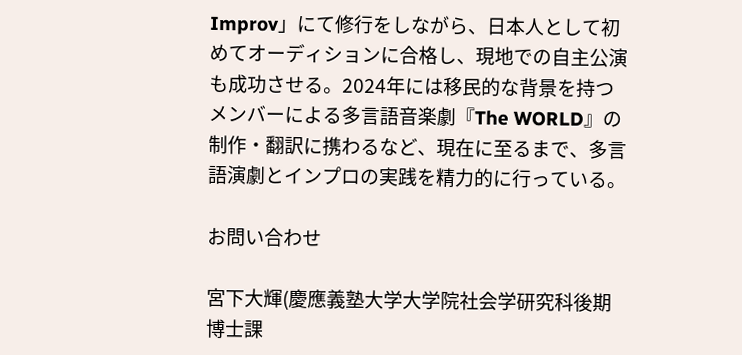Improv」にて修行をしながら、日本人として初めてオーディションに合格し、現地での自主公演も成功させる。2024年には移民的な背景を持つメンバーによる多言語音楽劇『The WORLD』の制作・翻訳に携わるなど、現在に至るまで、多言語演劇とインプロの実践を精力的に行っている。

お問い合わせ

宮下大輝(慶應義塾大学大学院社会学研究科後期博士課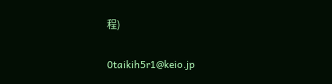程)

0taikih5r1@keio.jp